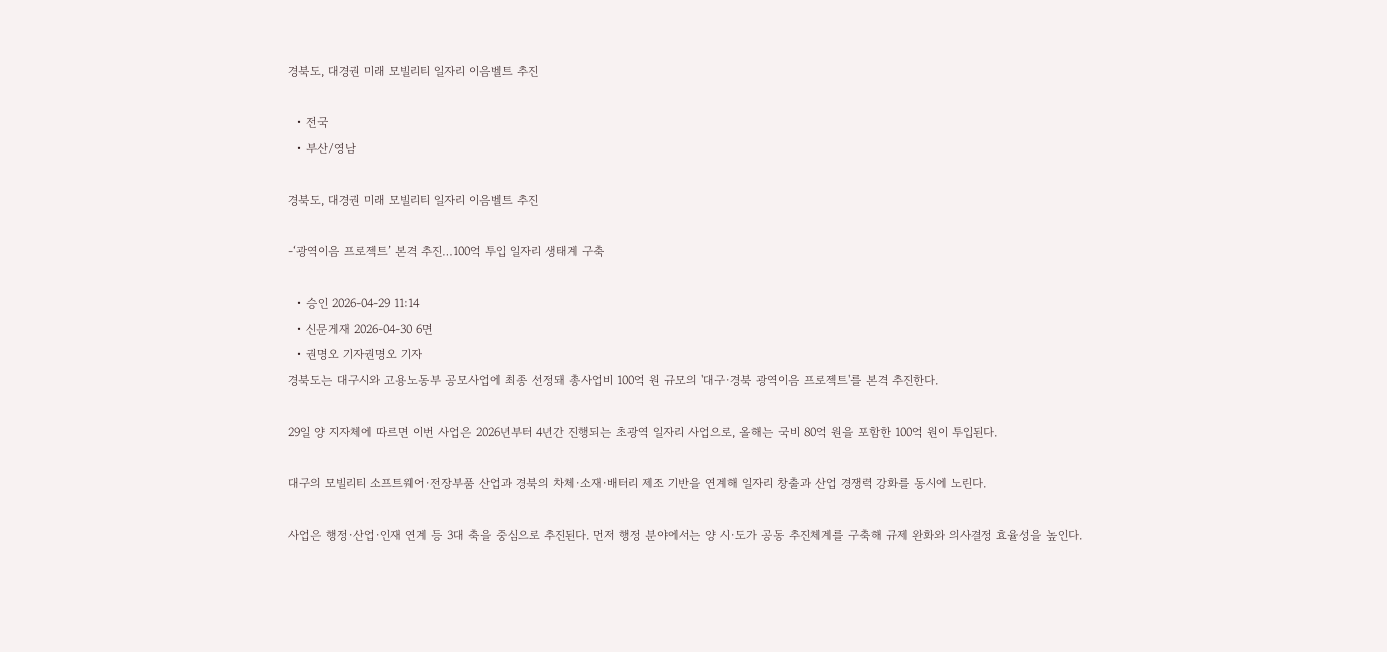경북도, 대경권 미래 모빌리티 일자리 이음벨트 추진

  • 전국
  • 부산/영남

경북도, 대경권 미래 모빌리티 일자리 이음벨트 추진

-‘광역이음 프로젝트’ 본격 추진…100억 투입 일자리 생태계 구축

  • 승인 2026-04-29 11:14
  • 신문게재 2026-04-30 6면
  • 권명오 기자권명오 기자
경북도는 대구시와 고용노동부 공모사업에 최종 선정돼 총사업비 100억 원 규모의 '대구·경북 광역이음 프로젝트'를 본격 추진한다.

29일 양 지자체에 따르면 이번 사업은 2026년부터 4년간 진행되는 초광역 일자리 사업으로, 올해는 국비 80억 원을 포함한 100억 원이 투입된다.

대구의 모빌리티 소프트웨어·전장부품 산업과 경북의 차체·소재·배터리 제조 기반을 연계해 일자리 창출과 산업 경쟁력 강화를 동시에 노린다.

사업은 행정·산업·인재 연계 등 3대 축을 중심으로 추진된다. 먼저 행정 분야에서는 양 시·도가 공동 추진체계를 구축해 규제 완화와 의사결정 효율성을 높인다.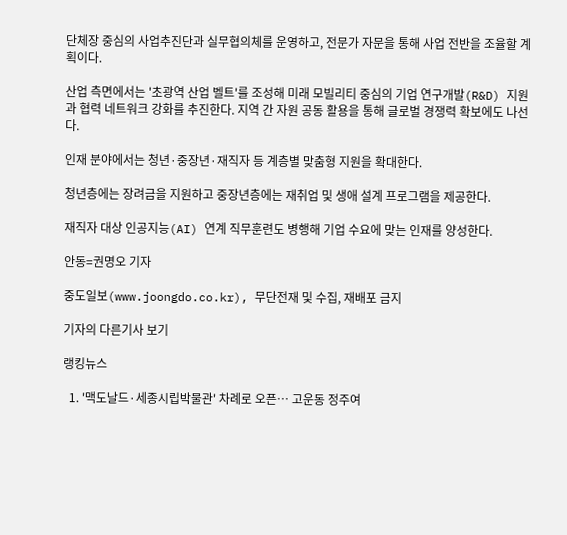단체장 중심의 사업추진단과 실무협의체를 운영하고, 전문가 자문을 통해 사업 전반을 조율할 계획이다.

산업 측면에서는 '초광역 산업 벨트'를 조성해 미래 모빌리티 중심의 기업 연구개발(R&D) 지원과 협력 네트워크 강화를 추진한다. 지역 간 자원 공동 활용을 통해 글로벌 경쟁력 확보에도 나선다.

인재 분야에서는 청년·중장년·재직자 등 계층별 맞춤형 지원을 확대한다.

청년층에는 장려금을 지원하고 중장년층에는 재취업 및 생애 설계 프로그램을 제공한다.

재직자 대상 인공지능(AI) 연계 직무훈련도 병행해 기업 수요에 맞는 인재를 양성한다.

안동=권명오 기자

중도일보(www.joongdo.co.kr), 무단전재 및 수집, 재배포 금지

기자의 다른기사 보기

랭킹뉴스

  1. '맥도날드·세종시립박물관' 차례로 오픈… 고운동 정주여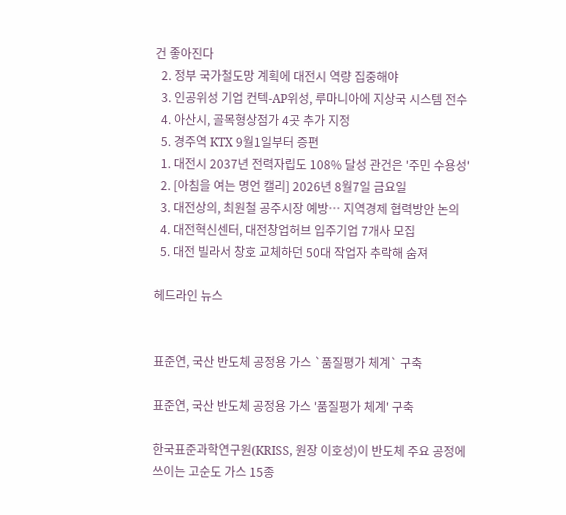건 좋아진다
  2. 정부 국가철도망 계획에 대전시 역량 집중해야
  3. 인공위성 기업 컨텍-AP위성, 루마니아에 지상국 시스템 전수
  4. 아산시, 골목형상점가 4곳 추가 지정
  5. 경주역 KTX 9월1일부터 증편
  1. 대전시 2037년 전력자립도 108% 달성 관건은 '주민 수용성'
  2. [아침을 여는 명언 캘리] 2026년 8월7일 금요일
  3. 대전상의, 최원철 공주시장 예방… 지역경제 협력방안 논의
  4. 대전혁신센터, 대전창업허브 입주기업 7개사 모집
  5. 대전 빌라서 창호 교체하던 50대 작업자 추락해 숨져

헤드라인 뉴스


표준연, 국산 반도체 공정용 가스 `품질평가 체계` 구축

표준연, 국산 반도체 공정용 가스 '품질평가 체계' 구축

한국표준과학연구원(KRISS, 원장 이호성)이 반도체 주요 공정에 쓰이는 고순도 가스 15종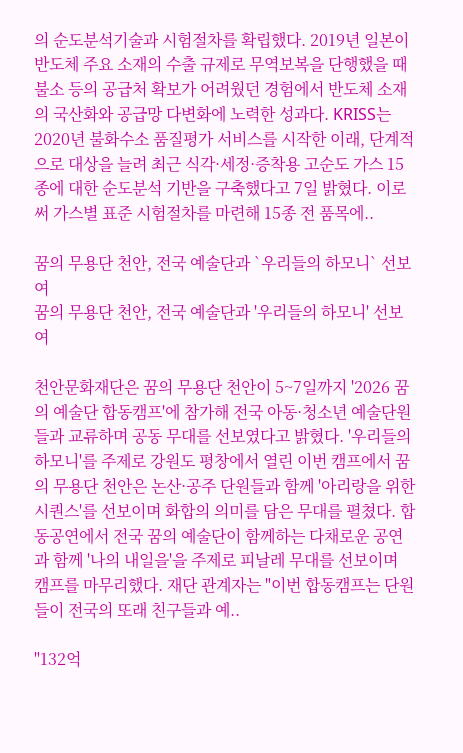의 순도분석기술과 시험절차를 확립했다. 2019년 일본이 반도체 주요 소재의 수출 규제로 무역보복을 단행했을 때 불소 등의 공급처 확보가 어려웠던 경험에서 반도체 소재의 국산화와 공급망 다변화에 노력한 성과다. KRISS는 2020년 불화수소 품질평가 서비스를 시작한 이래, 단계적으로 대상을 늘려 최근 식각·세정·증착용 고순도 가스 15종에 대한 순도분석 기반을 구축했다고 7일 밝혔다. 이로써 가스별 표준 시험절차를 마련해 15종 전 품목에..

꿈의 무용단 천안, 전국 예술단과 `우리들의 하모니` 선보여
꿈의 무용단 천안, 전국 예술단과 '우리들의 하모니' 선보여

천안문화재단은 꿈의 무용단 천안이 5~7일까지 '2026 꿈의 예술단 합동캠프'에 참가해 전국 아동·청소년 예술단원들과 교류하며 공동 무대를 선보였다고 밝혔다. '우리들의 하모니'를 주제로 강원도 평창에서 열린 이번 캠프에서 꿈의 무용단 천안은 논산·공주 단원들과 함께 '아리랑을 위한 시퀀스'를 선보이며 화합의 의미를 담은 무대를 펼쳤다. 합동공연에서 전국 꿈의 예술단이 함께하는 다채로운 공연과 함께 '나의 내일을'을 주제로 피날레 무대를 선보이며 캠프를 마무리했다. 재단 관계자는 "이번 합동캠프는 단원들이 전국의 또래 친구들과 예..

"132억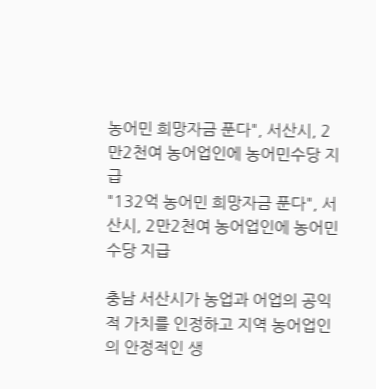농어민 희망자금 푼다", 서산시, 2만2천여 농어업인에 농어민수당 지급
"132억 농어민 희망자금 푼다", 서산시, 2만2천여 농어업인에 농어민수당 지급

충남 서산시가 농업과 어업의 공익적 가치를 인정하고 지역 농어업인의 안정적인 생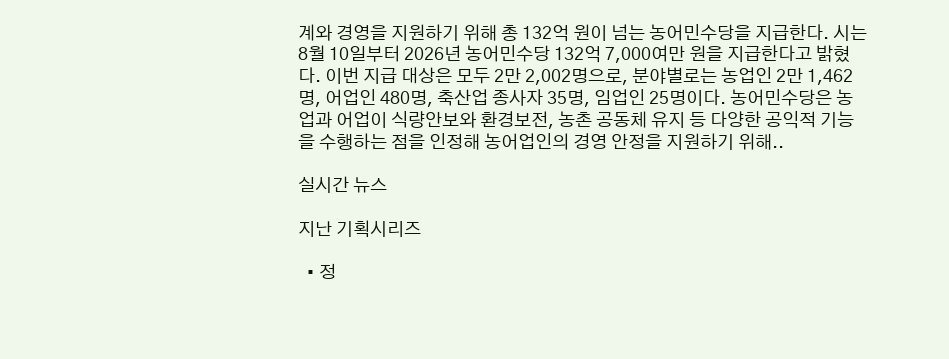계와 경영을 지원하기 위해 총 132억 원이 넘는 농어민수당을 지급한다. 시는 8월 10일부터 2026년 농어민수당 132억 7,000여만 원을 지급한다고 밝혔다. 이번 지급 대상은 모두 2만 2,002명으로, 분야별로는 농업인 2만 1,462명, 어업인 480명, 축산업 종사자 35명, 임업인 25명이다. 농어민수당은 농업과 어업이 식량안보와 환경보전, 농촌 공동체 유지 등 다양한 공익적 기능을 수행하는 점을 인정해 농어업인의 경영 안정을 지원하기 위해..

실시간 뉴스

지난 기획시리즈

  • 정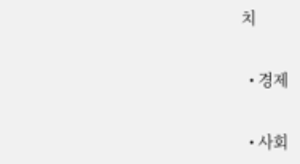치

  • 경제

  • 사회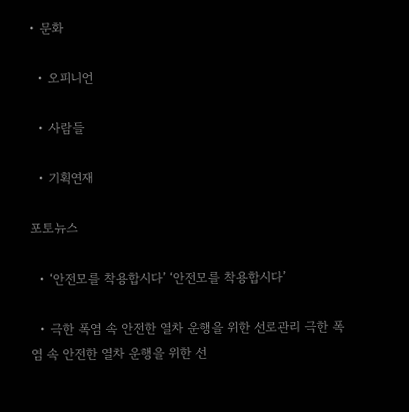• 문화

  • 오피니언

  • 사람들

  • 기획연재

포토뉴스

  • ‘안전모를 착용합시다’ ‘안전모를 착용합시다’

  • 극한 폭염 속 안전한 열차 운행을 위한 선로관리 극한 폭염 속 안전한 열차 운행을 위한 선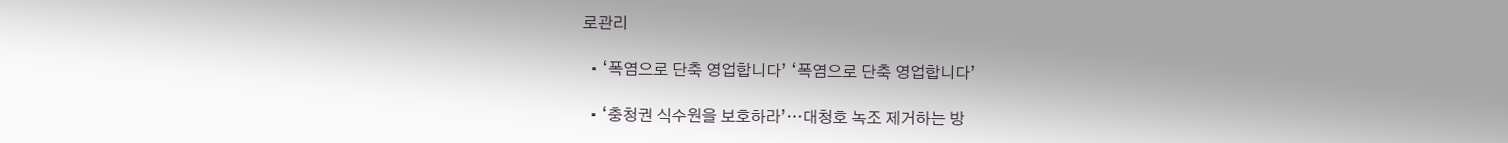로관리

  • ‘폭염으로 단축 영업합니다’ ‘폭염으로 단축 영업합니다’

  • ‘충청권 식수원을 보호하라’…대청호 녹조 제거하는 방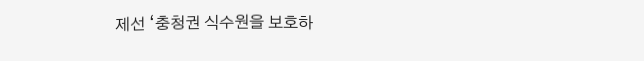제선 ‘충청권 식수원을 보호하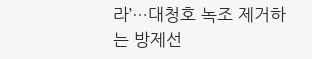라’…대청호 녹조 제거하는 방제선